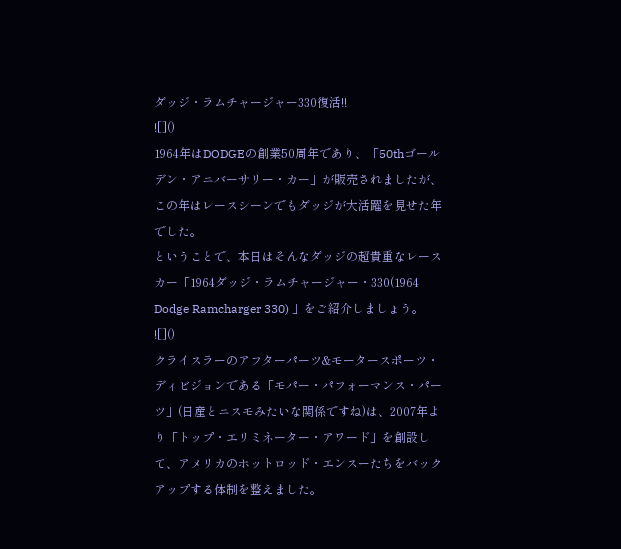ダッジ・ラムチャージャー330復活!!
![]()
1964年はDODGEの創業50周年であり、「50thゴールデン・アニバーサリー・カー」が販売されましたが、この年はレースシーンでもダッジが大活躍を見せた年でした。
ということで、本日はそんなダッジの超貴重なレースカー「1964ダッジ・ラムチャージャー・330(1964 Dodge Ramcharger 330) 」をご紹介しましょう。
![]()
クライスラーのアフターパーツ&モータースポーツ・ディビジョンである「モパー・パフォーマンス・パーツ」(日産とニスモみたいな関係ですね)は、2007年より「トップ・エリミネーター・アワード」を創設して、アメリカのホットロッド・エンスーたちをバックアップする体制を整えました。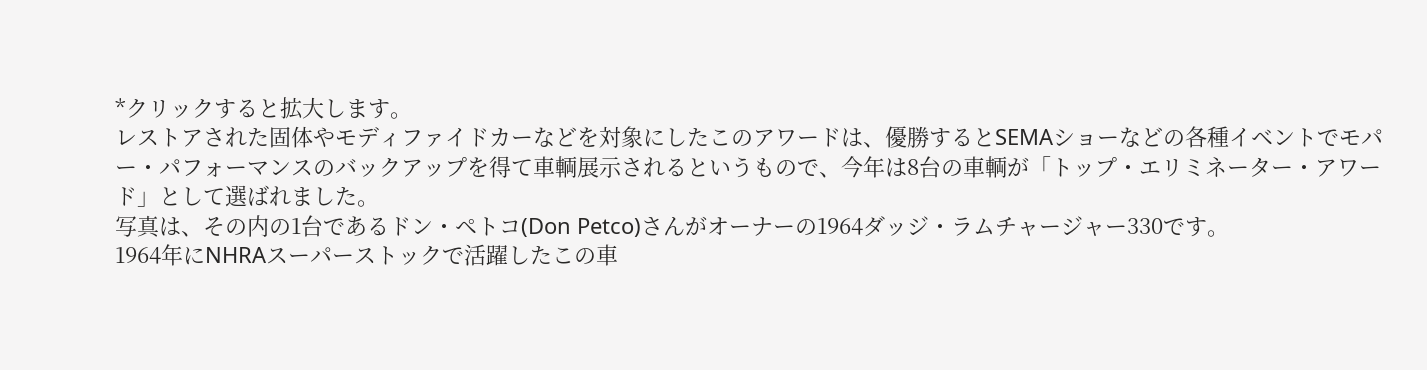*クリックすると拡大します。
レストアされた固体やモディファイドカーなどを対象にしたこのアワードは、優勝するとSEMAショーなどの各種イベントでモパー・パフォーマンスのバックアップを得て車輌展示されるというもので、今年は8台の車輌が「トップ・エリミネーター・アワード」として選ばれました。
写真は、その内の1台であるドン・ペトコ(Don Petco)さんがオーナーの1964ダッジ・ラムチャージャー330です。
1964年にNHRAスーパーストックで活躍したこの車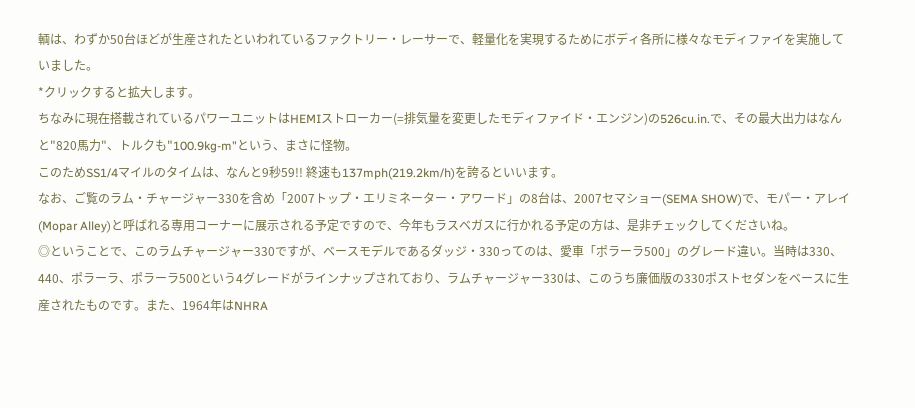輌は、わずか50台ほどが生産されたといわれているファクトリー・レーサーで、軽量化を実現するためにボディ各所に様々なモディファイを実施していました。
*クリックすると拡大します。
ちなみに現在搭載されているパワーユニットはHEMIストローカー(=排気量を変更したモディファイド・エンジン)の526cu.in.で、その最大出力はなんと"820馬力"、トルクも"100.9kg-m"という、まさに怪物。
このためSS1/4マイルのタイムは、なんと9秒59!! 終速も137mph(219.2km/h)を誇るといいます。
なお、ご覧のラム・チャージャー330を含め「2007トップ・エリミネーター・アワード」の8台は、2007セマショー(SEMA SHOW)で、モパー・アレイ(Mopar Alley)と呼ばれる専用コーナーに展示される予定ですので、今年もラスベガスに行かれる予定の方は、是非チェックしてくださいね。
◎ということで、このラムチャージャー330ですが、ベースモデルであるダッジ・330ってのは、愛車「ポラーラ500」のグレード違い。当時は330、440、ポラーラ、ポラーラ500という4グレードがラインナップされており、ラムチャージャー330は、このうち廉価版の330ポストセダンをベースに生産されたものです。また、1964年はNHRA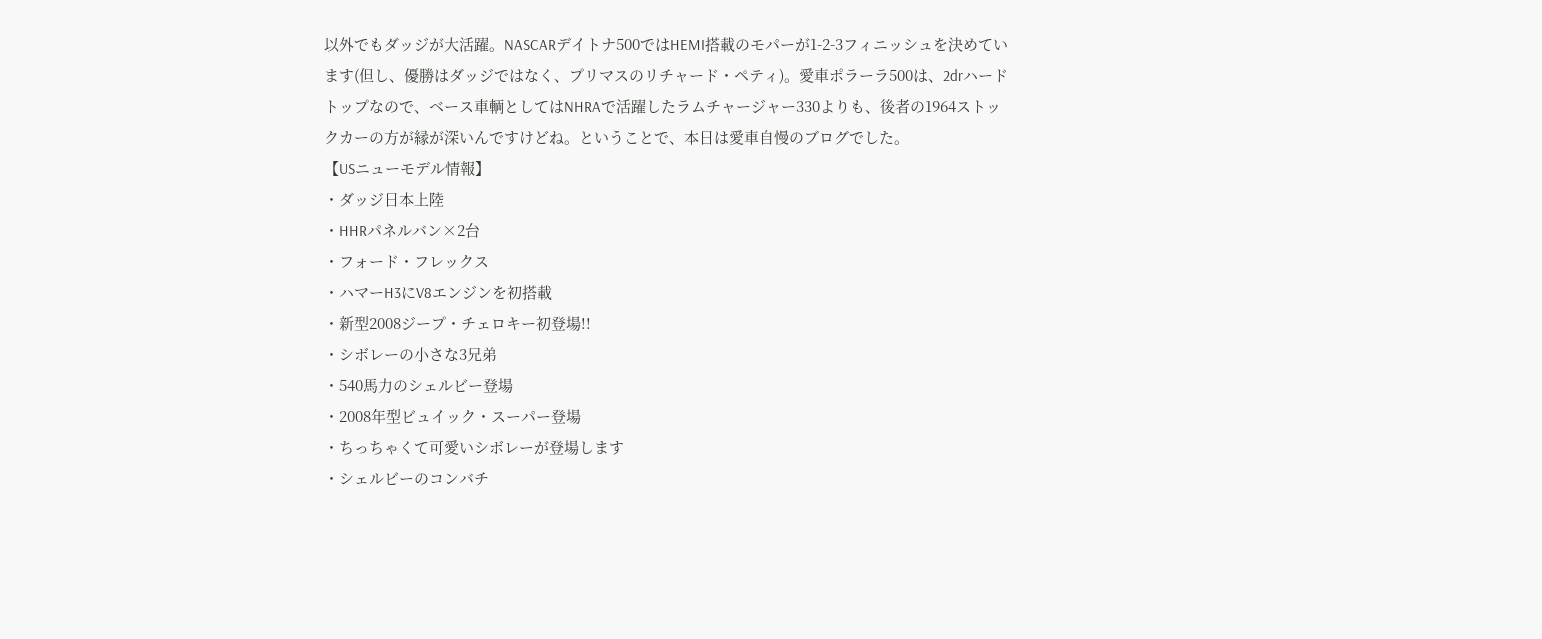以外でもダッジが大活躍。NASCARデイトナ500ではHEMI搭載のモパーが1-2-3フィニッシュを決めています(但し、優勝はダッジではなく、プリマスのリチャード・ペティ)。愛車ポラーラ500は、2drハードトップなので、ベース車輌としてはNHRAで活躍したラムチャージャー330よりも、後者の1964ストックカーの方が縁が深いんですけどね。ということで、本日は愛車自慢のブログでした。
【USニューモデル情報】
・ダッジ日本上陸
・HHRパネルバン×2台
・フォード・フレックス
・ハマーH3にV8エンジンを初搭載
・新型2008ジープ・チェロキー初登場!!
・シボレーの小さな3兄弟
・540馬力のシェルビー登場
・2008年型ビュイック・スーパー登場
・ちっちゃくて可愛いシボレーが登場します
・シェルビーのコンバチ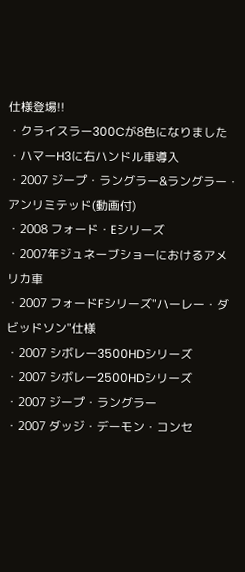仕様登場!!
・クライスラー300Cが8色になりました
・ハマーH3に右ハンドル車導入
・2007 ジープ・ラングラー&ラングラー・アンリミテッド(動画付)
・2008 フォード・Eシリーズ
・2007年ジュネーブショーにおけるアメリカ車
・2007 フォードFシリーズ"ハーレー・ダビッドソン"仕様
・2007 シボレー3500HDシリーズ
・2007 シボレー2500HDシリーズ
・2007 ジープ・ラングラー
・2007 ダッジ・デーモン・コンセ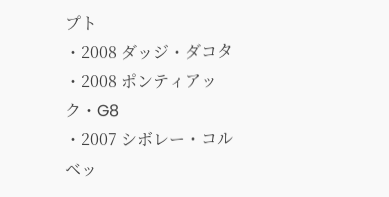プト
・2008 ダッジ・ダコタ
・2008 ポンティアック・G8
・2007 シボレー・コルベッ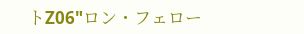トZ06"ロン・フェロー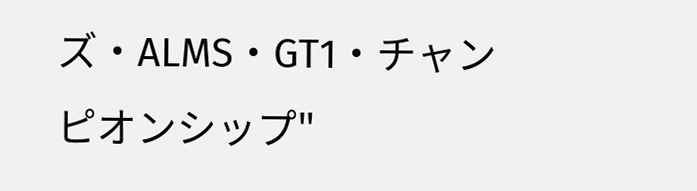ズ・ALMS・GT1・チャンピオンシップ"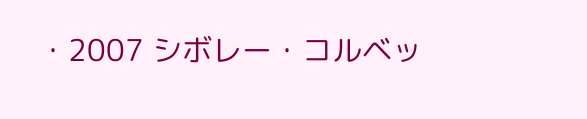・2007 シボレー・コルベッ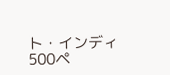ト・インディ500ペ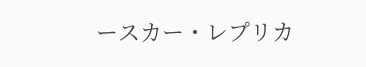ースカー・レプリカ